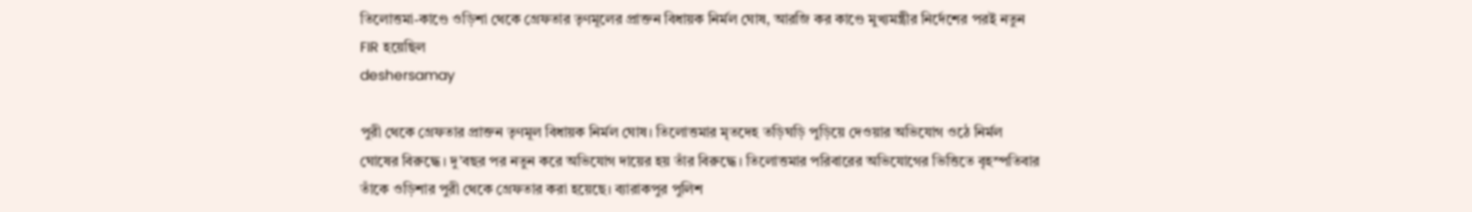তিলোত্তমা-কাণ্ডে ওড়িশা থেকে গ্রেফতার তৃণমূলের প্রাক্তন বিধায়ক নির্মল ঘোষ, আরজি কর কাণ্ডে মুখ্যমন্ত্রীর নির্দেশের পরই নতুন FIR হয়েছিল
deshersamay

পুরী থেকে গ্রেফতার প্রাক্তন তৃণমূল বিধায়ক নির্মল ঘোষ। তিলোত্তমার মৃতদেহ তড়িঘড়ি পুড়িয়ে দেওয়ার অভিযোগ ওঠে নির্মল ঘোষের বিরুদ্ধে। দু’বছর পর নতুন করে অভিযোগ দায়ের হয় তাঁর বিরুদ্ধে। তিলোত্তমার পরিবারের অভিযোগের ভিত্তিতে বৃহস্পতিবার তাঁকে ওড়িশার পুরী থেকে গ্রেফতার করা হয়েছে। ব্যারাকপুর পুলিশ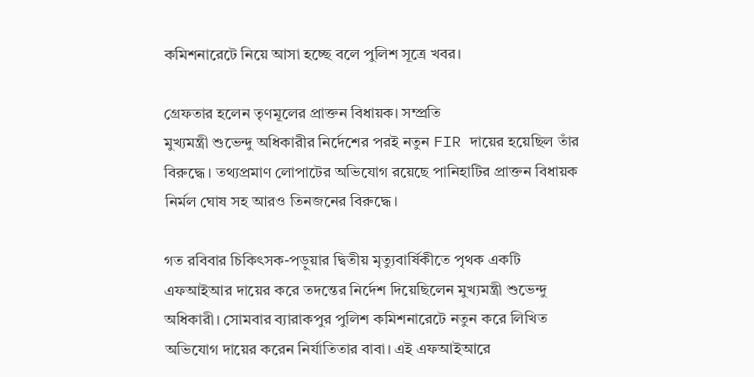কমিশনারেটে নিয়ে আসা হচ্ছে বলে পুলিশ সূত্রে খবর।

গ্রেফতার হলেন তৃণমূলের প্রাক্তন বিধায়ক। সম্প্রতি
মুখ্যমন্ত্রী শুভেন্দু অধিকারীর নির্দেশের পরই নতুন FIR দায়ের হয়েছিল তাঁর বিরুদ্ধে। তথ্যপ্রমাণ লোপাটের অভিযোগ রয়েছে পানিহাটির প্রাক্তন বিধায়ক নির্মল ঘোষ সহ আরও তিনজনের বিরুদ্ধে।

গত রবিবার চিকিৎসক-পড়ুয়ার দ্বিতীয় মৃত্যুবার্ষিকীতে পৃথক একটি এফআইআর দায়ের করে তদন্তের নির্দেশ দিয়েছিলেন মুখ্যমন্ত্রী শুভেন্দু অধিকারী। সোমবার ব্যারাকপুর পুলিশ কমিশনারেটে নতুন করে লিখিত অভিযোগ দায়ের করেন নির্যাতিতার বাবা। এই এফআইআরে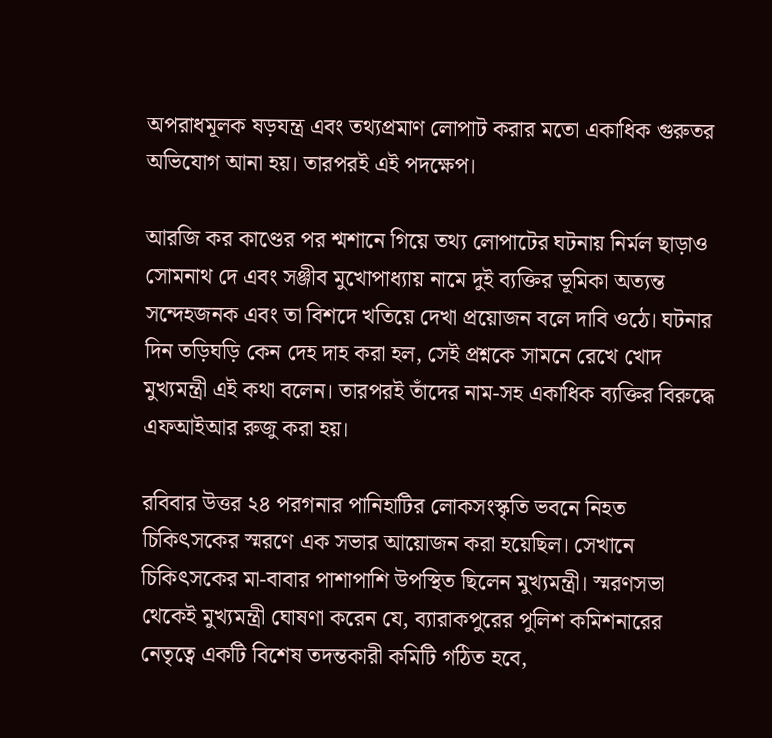অপরাধমূলক ষড়যন্ত্র এবং তথ্যপ্রমাণ লোপাট করার মতো একাধিক গুরুতর অভিযোগ আনা হয়। তারপরই এই পদক্ষেপ।

আরজি কর কাণ্ডের পর শ্মশানে গিয়ে তথ্য লোপাটের ঘটনায় নির্মল ছাড়াও সোমনাথ দে এবং সঞ্জীব মুখোপাধ্যায় নামে দুই ব্যক্তির ভূমিকা অত্যন্ত সন্দেহজনক এবং তা বিশদে খতিয়ে দেখা প্রয়োজন বলে দাবি ওঠে। ঘটনার দিন তড়িঘড়ি কেন দেহ দাহ করা হল, সেই প্রশ্নকে সামনে রেখে খোদ মুখ্যমন্ত্রী এই কথা বলেন। তারপরই তাঁদের নাম-সহ একাধিক ব্যক্তির বিরুদ্ধে এফআইআর রুজু করা হয়।

রবিবার উত্তর ২৪ পরগনার পানিহাটির লোকসংস্কৃতি ভবনে নিহত চিকিৎসকের স্মরণে এক সভার আয়োজন করা হয়েছিল। সেখানে চিকিৎসকের মা-বাবার পাশাপাশি উপস্থিত ছিলেন মুখ্যমন্ত্রী। স্মরণসভা থেকেই মুখ্যমন্ত্রী ঘোষণা করেন যে, ব্যারাকপুরের পুলিশ কমিশনারের নেতৃত্বে একটি বিশেষ তদন্তকারী কমিটি গঠিত হবে,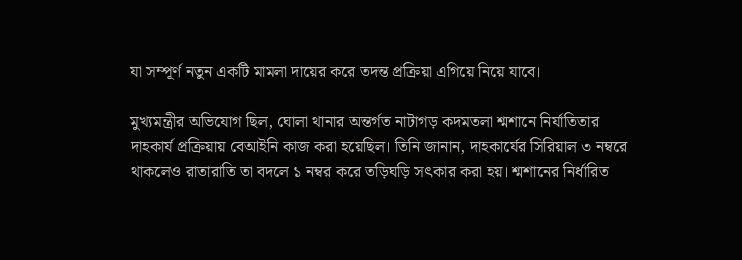যা সম্পূর্ণ নতুন একটি মামলা দায়ের করে তদন্ত প্রক্রিয়া এগিয়ে নিয়ে যাবে।

মুখ্যমন্ত্রীর অভিযোগ ছিল, ঘোলা থানার অন্তর্গত নাটাগড় কদমতলা শ্মশানে নির্যাতিতার দাহকার্য প্রক্রিয়ায় বেআইনি কাজ করা হয়েছিল। তিনি জানান, দাহকার্যের সিরিয়াল ৩ নম্বরে থাকলেও রাতারাতি তা বদলে ১ নম্বর করে তড়িঘড়ি সৎকার করা হয়। শ্মশানের নির্ধারিত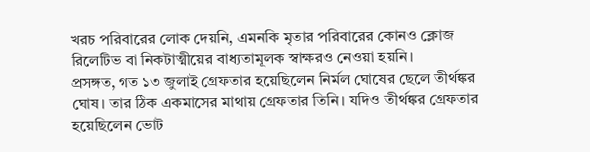খরচ পরিবারের লোক দেয়নি, এমনকি মৃতার পরিবারের কোনও ক্লোজ রিলেটিভ বা নিকটাত্মীয়ের বাধ্যতামূলক স্বাক্ষরও নেওয়া হয়নি।
প্রসঙ্গত, গত ১৩ জুলাই গ্রেফতার হয়েছিলেন নির্মল ঘোষের ছেলে তীর্থঙ্কর ঘোষ। তার ঠিক একমাসের মাথায় গ্রেফতার তিনি। যদিও তীর্থঙ্কর গ্রেফতার হয়েছিলেন ভোট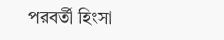পরবর্তী হিংসা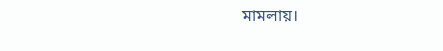মামলায়।